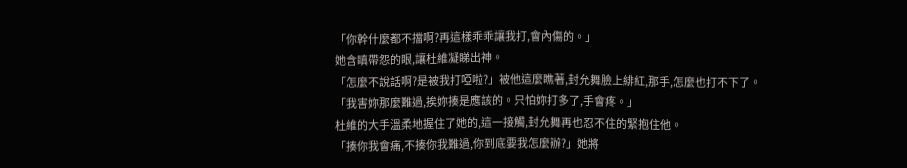「你幹什麼都不擋啊?再這樣乖乖讓我打,會內傷的。」
她含瞋帶怨的眼,讓杜維凝睇出神。
「怎麼不說話啊?是被我打啞啦?」被他這麼瞧著,封允舞臉上緋紅,那手,怎麼也打不下了。
「我害妳那麼難過,挨妳揍是應該的。只怕妳打多了,手會疼。」
杜維的大手溫柔地握住了她的,這一接觸,封允舞再也忍不住的緊抱住他。
「揍你我會痛,不揍你我難過,你到底要我怎麼辦?」她將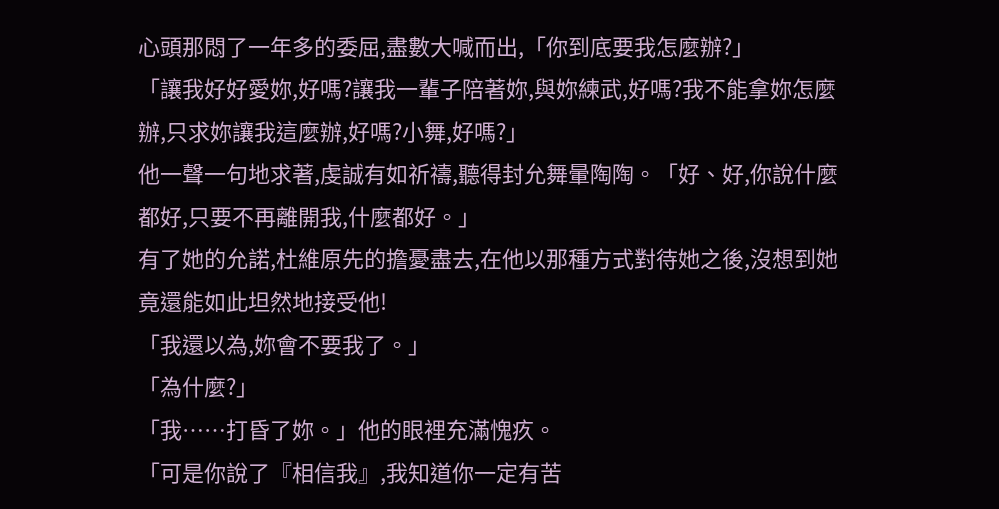心頭那悶了一年多的委屈,盡數大喊而出,「你到底要我怎麼辦?」
「讓我好好愛妳,好嗎?讓我一輩子陪著妳,與妳練武,好嗎?我不能拿妳怎麼辦,只求妳讓我這麼辦,好嗎?小舞,好嗎?」
他一聲一句地求著,虔誠有如祈禱,聽得封允舞暈陶陶。「好、好,你說什麼都好,只要不再離開我,什麼都好。」
有了她的允諾,杜維原先的擔憂盡去,在他以那種方式對待她之後,沒想到她竟還能如此坦然地接受他!
「我還以為,妳會不要我了。」
「為什麼?」
「我……打昏了妳。」他的眼裡充滿愧疚。
「可是你說了『相信我』,我知道你一定有苦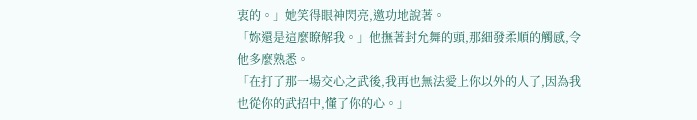衷的。」她笑得眼神閃亮,邀功地說著。
「妳還是這麼瞭解我。」他撫著封允舞的頭,那細發柔順的觸感,令他多麼熟悉。
「在打了那一場交心之武後,我再也無法愛上你以外的人了,因為我也從你的武招中,懂了你的心。」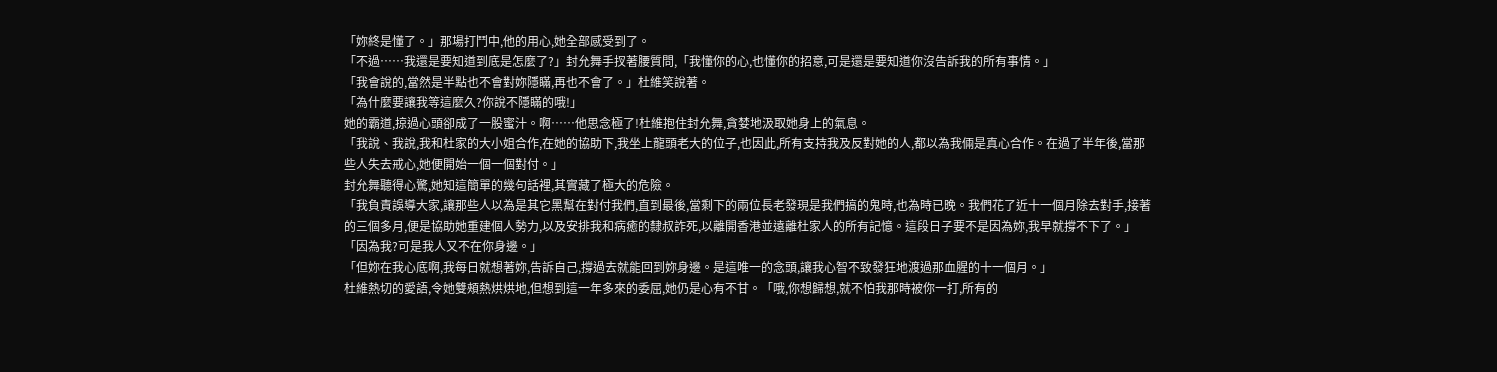「妳終是懂了。」那場打鬥中,他的用心,她全部感受到了。
「不過……我還是要知道到底是怎麼了?」封允舞手扠著腰質問,「我懂你的心,也懂你的招意,可是還是要知道你沒告訴我的所有事情。」
「我會說的,當然是半點也不會對妳隱瞞,再也不會了。」杜維笑說著。
「為什麼要讓我等這麼久?你說不隱瞞的哦!」
她的霸道,掠過心頭卻成了一股蜜汁。啊……他思念極了!杜維抱住封允舞,貪婪地汲取她身上的氣息。
「我說、我說,我和杜家的大小姐合作,在她的協助下,我坐上龍頭老大的位子,也因此,所有支持我及反對她的人,都以為我倆是真心合作。在過了半年後,當那些人失去戒心,她便開始一個一個對付。」
封允舞聽得心驚,她知這簡單的幾句話裡,其實藏了極大的危險。
「我負責誤導大家,讓那些人以為是其它黑幫在對付我們,直到最後,當剩下的兩位長老發現是我們搞的鬼時,也為時已晚。我們花了近十一個月除去對手,接著的三個多月,便是協助她重建個人勢力,以及安排我和病癒的隸叔詐死,以離開香港並遠離杜家人的所有記憶。這段日子要不是因為妳,我早就撐不下了。」
「因為我?可是我人又不在你身邊。」
「但妳在我心底啊,我每日就想著妳,告訴自己,撐過去就能回到妳身邊。是這唯一的念頭,讓我心智不致發狂地渡過那血腥的十一個月。」
杜維熱切的愛語,令她雙頰熱烘烘地,但想到這一年多來的委屈,她仍是心有不甘。「哦,你想歸想,就不怕我那時被你一打,所有的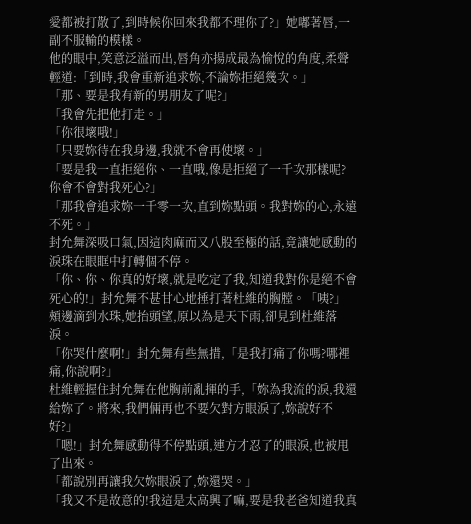愛都被打散了,到時候你回來我都不理你了?」她嘟著唇,一副不服輸的模樣。
他的眼中,笑意泛溢而出,唇角亦揚成最為愉悅的角度,柔聲輕道:「到時,我會重新追求妳,不論妳拒絕幾次。」
「那、要是我有新的男朋友了呢?」
「我會先把他打走。」
「你很壞哦!」
「只要妳待在我身邊,我就不會再使壞。」
「要是我一直拒絕你、一直哦,像是拒絕了一千次那樣呢?你會不會對我死心?」
「那我會追求妳一千零一次,直到妳點頭。我對妳的心,永遠不死。」
封允舞深吸口氣,因這肉麻而又八股至極的話,竟讓她感動的淚珠在眼眶中打轉個不停。
「你、你、你真的好壞,就是吃定了我,知道我對你是絕不會死心的!」封允舞不甚甘心地捶打著杜維的胸膛。「咦?」頰邊滴到水珠,她抬頭望,原以為是天下雨,卻見到杜維落淚。
「你哭什麼啊!」封允舞有些無措,「是我打痛了你嗎?哪裡痛,你說啊?」
杜維輕握住封允舞在他胸前亂揮的手,「妳為我流的淚,我還給妳了。將來,我們倆再也不要欠對方眼淚了,妳說好不好?」
「嗯!」封允舞感動得不停點頭,連方才忍了的眼淚,也被甩了出來。
「都說別再讓我欠妳眼淚了,妳還哭。」
「我又不是故意的!我這是太高興了嘛,要是我老爸知道我真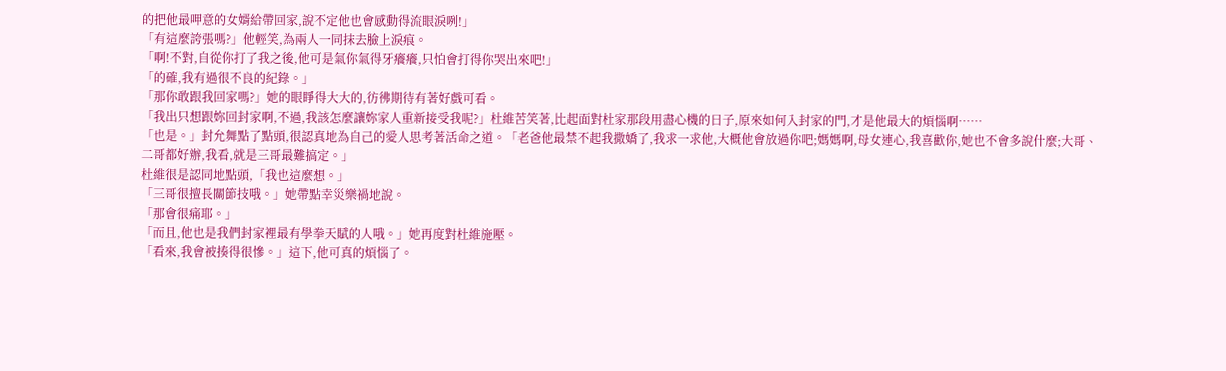的把他最呷意的女婿給帶回家,說不定他也會感動得流眼淚咧!」
「有這麼誇張嗎?」他輕笑,為兩人一同抹去臉上淚痕。
「啊!不對,自從你打了我之後,他可是氣你氣得牙癢癢,只怕會打得你哭出來吧!」
「的確,我有過很不良的紀錄。」
「那你敢跟我回家嗎?」她的眼睜得大大的,彷彿期待有著好戲可看。
「我出只想跟妳回封家啊,不過,我該怎麼讓妳家人重新接受我呢?」杜維苦笑著,比起面對杜家那段用盡心機的日子,原來如何入封家的門,才是他最大的煩惱啊……
「也是。」封允舞點了點頭,很認真地為自己的愛人思考著活命之道。「老爸他最禁不起我撒嬌了,我求一求他,大概他會放過你吧;媽媽啊,母女連心,我喜歡你,她也不會多說什麼;大哥、二哥都好辦,我看,就是三哥最難搞定。」
杜維很是認同地點頭,「我也這麼想。」
「三哥很擅長關節技哦。」她帶點幸災樂禍地說。
「那會很痛耶。」
「而且,他也是我們封家裡最有學拳天賦的人哦。」她再度對杜維施壓。
「看來,我會被揍得很慘。」這下,他可真的煩惱了。